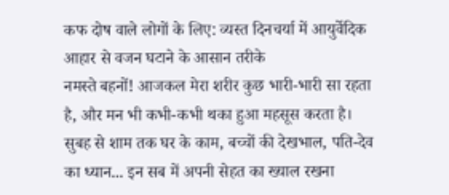कफ दोष वाले लोगों के लिए: व्यस्त दिनचर्या में आयुर्वेदिक आहार से वजन घटाने के आसान तरीके
नमस्ते बहनों! आजकल मेरा शरीर कुछ भारी-भारी सा रहता है, और मन भी कभी-कभी थका हुआ महसूस करता है। सुबह से शाम तक घर के काम, बच्चों की देखभाल, पति-देव का ध्यान... इन सब में अपनी सेहत का ख्याल रखना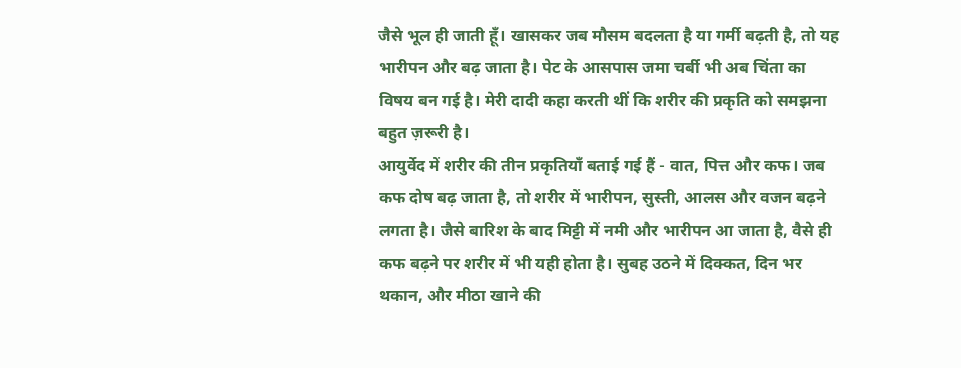जैसे भूल ही जाती हूँ। खासकर जब मौसम बदलता है या गर्मी बढ़ती है, तो यह भारीपन और बढ़ जाता है। पेट के आसपास जमा चर्बी भी अब चिंता का विषय बन गई है। मेरी दादी कहा करती थीं कि शरीर की प्रकृति को समझना बहुत ज़रूरी है।
आयुर्वेद में शरीर की तीन प्रकृतियाँ बताई गई हैं - वात, पित्त और कफ। जब कफ दोष बढ़ जाता है, तो शरीर में भारीपन, सुस्ती, आलस और वजन बढ़ने लगता है। जैसे बारिश के बाद मिट्टी में नमी और भारीपन आ जाता है, वैसे ही कफ बढ़ने पर शरीर में भी यही होता है। सुबह उठने में दिक्कत, दिन भर थकान, और मीठा खाने की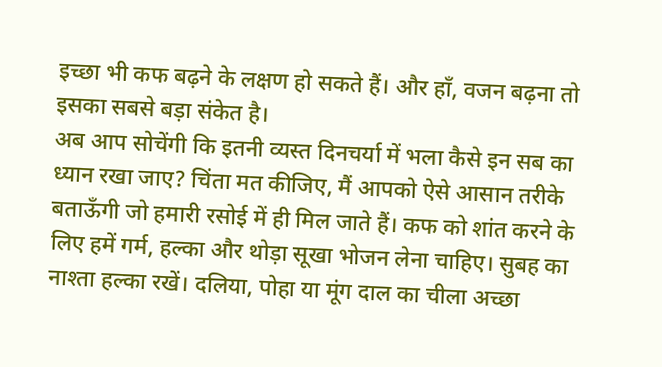इच्छा भी कफ बढ़ने के लक्षण हो सकते हैं। और हाँ, वजन बढ़ना तो इसका सबसे बड़ा संकेत है।
अब आप सोचेंगी कि इतनी व्यस्त दिनचर्या में भला कैसे इन सब का ध्यान रखा जाए? चिंता मत कीजिए, मैं आपको ऐसे आसान तरीके बताऊँगी जो हमारी रसोई में ही मिल जाते हैं। कफ को शांत करने के लिए हमें गर्म, हल्का और थोड़ा सूखा भोजन लेना चाहिए। सुबह का नाश्ता हल्का रखें। दलिया, पोहा या मूंग दाल का चीला अच्छा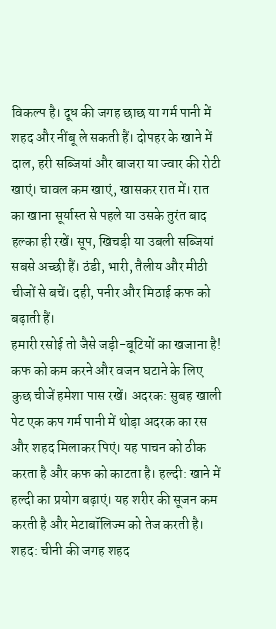विकल्प है। दूध की जगह छाछ या गर्म पानी में शहद और नींबू ले सकती हैं। दोपहर के खाने में दाल, हरी सब्जियां और बाजरा या ज्वार की रोटी खाएं। चावल कम खाएं, खासकर रात में। रात का खाना सूर्यास्त से पहले या उसके तुरंत बाद हल्का ही रखें। सूप, खिचड़ी या उबली सब्जियां सबसे अच्छी हैं। ठंडी, भारी, तैलीय और मीठी चीजों से बचें। दही, पनीर और मिठाई कफ को बढ़ाती हैं।
हमारी रसोई तो जैसे जड़ी-बूटियों का खजाना है! कफ को कम करने और वजन घटाने के लिए कुछ चीजें हमेशा पास रखें। अदरक: सुबह खाली पेट एक कप गर्म पानी में थोड़ा अदरक का रस और शहद मिलाकर पिएं। यह पाचन को ठीक करता है और कफ को काटता है। हल्दी: खाने में हल्दी का प्रयोग बढ़ाएं। यह शरीर की सूजन कम करती है और मेटाबॉलिज्म को तेज करती है। शहद: चीनी की जगह शहद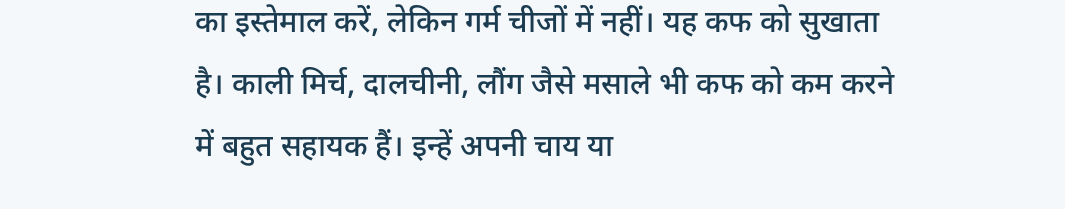का इस्तेमाल करें, लेकिन गर्म चीजों में नहीं। यह कफ को सुखाता है। काली मिर्च, दालचीनी, लौंग जैसे मसाले भी कफ को कम करने में बहुत सहायक हैं। इन्हें अपनी चाय या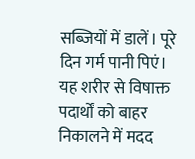सब्जियों में डालें। पूरे दिन गर्म पानी पिएं। यह शरीर से विषाक्त पदार्थों को बाहर निकालने में मदद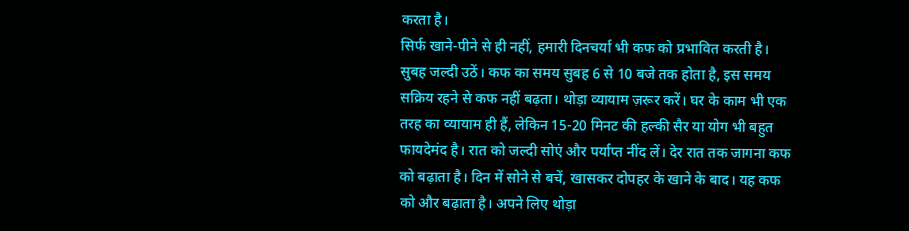करता है।
सिर्फ खाने-पीने से ही नहीं, हमारी दिनचर्या भी कफ को प्रभावित करती है। सुबह जल्दी उठें। कफ का समय सुबह 6 से 10 बजे तक होता है, इस समय सक्रिय रहने से कफ नहीं बढ़ता। थोड़ा व्यायाम ज़रूर करें। घर के काम भी एक तरह का व्यायाम ही हैं, लेकिन 15-20 मिनट की हल्की सैर या योग भी बहुत फायदेमंद है। रात को जल्दी सोएं और पर्याप्त नींद लें। देर रात तक जागना कफ को बढ़ाता है। दिन में सोने से बचें, खासकर दोपहर के खाने के बाद। यह कफ को और बढ़ाता है। अपने लिए थोड़ा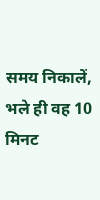समय निकालें, भले ही वह 10 मिनट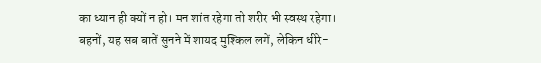का ध्यान ही क्यों न हो। मन शांत रहेगा तो शरीर भी स्वस्थ रहेगा।
बहनों, यह सब बातें सुनने में शायद मुश्किल लगें, लेकिन धीरे-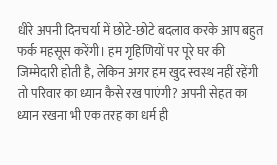धीरे अपनी दिनचर्या में छोटे-छोटे बदलाव करके आप बहुत फर्क महसूस करेंगी। हम गृहिणियों पर पूरे घर की जिम्मेदारी होती है, लेकिन अगर हम खुद स्वस्थ नहीं रहेंगी तो परिवार का ध्यान कैसे रख पाएंगी? अपनी सेहत का ध्यान रखना भी एक तरह का धर्म ही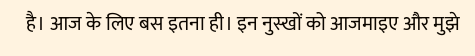है। आज के लिए बस इतना ही। इन नुस्खों को आजमाइए और मुझे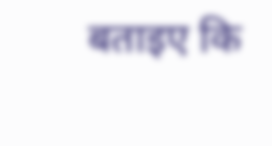बताइए कि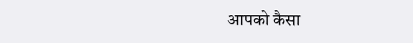आपको कैसा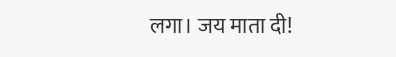लगा। जय माता दी!